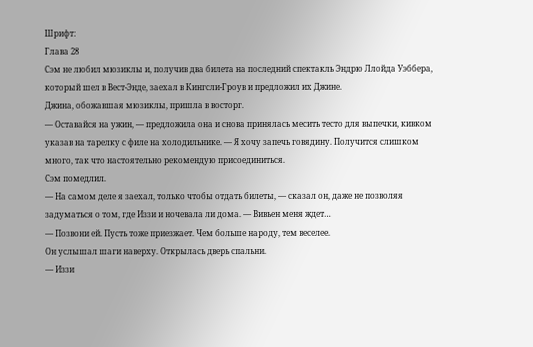Шрифт:
Глава 28
Сэм не любил мюзиклы и, получив два билета на последний спектакль Эндрю Ллойда Уэббера, который шел в Вест-Энде, заехал в Кингсли-Гроув и предложил их Джине.
Джина, обожавшая мюзиклы, пришла в восторг.
— Оставайся на ужин, — предложила она и снова принялась месить тесто для выпечки, кивком указав на тарелку с филе на холодильнике. — Я хочу запечь говядину. Получится слишком много, так что настоятельно рекомендую присоединиться.
Сэм помедлил.
— На самом деле я заехал, только чтобы отдать билеты, — сказал он, даже не позволяя задуматься о том, где Иззи и ночевала ли дома. — Вивьен меня ждет…
— Позвони ей. Пусть тоже приезжает. Чем больше народу, тем веселее.
Он услышал шаги наверху. Открылась дверь спальни.
— Иззи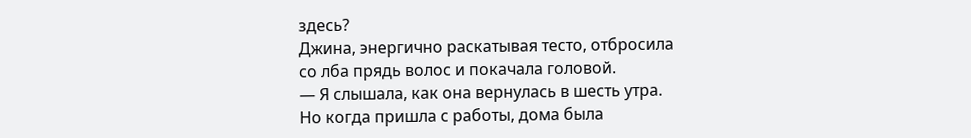здесь?
Джина, энергично раскатывая тесто, отбросила со лба прядь волос и покачала головой.
— Я слышала, как она вернулась в шесть утра. Но когда пришла с работы, дома была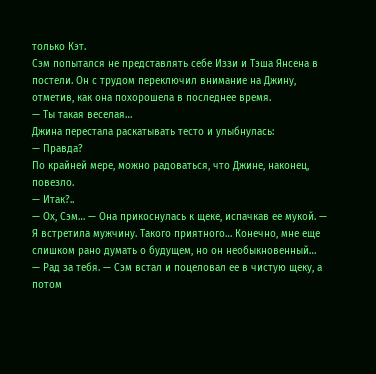только Кэт.
Сэм попытался не представлять себе Иззи и Тэша Янсена в постели. Он с трудом переключил внимание на Джину, отметив, как она похорошела в последнее время.
— Ты такая веселая…
Джина перестала раскатывать тесто и улыбнулась:
— Правда?
По крайней мере, можно радоваться, что Джине, наконец, повезло.
— Итак?..
— Ох, Сэм… — Она прикоснулась к щеке, испачкав ее мукой. — Я встретила мужчину. Такого приятного… Конечно, мне еще слишком рано думать о будущем, но он необыкновенный…
— Рад за тебя. — Сэм встал и поцеловал ее в чистую щеку, а потом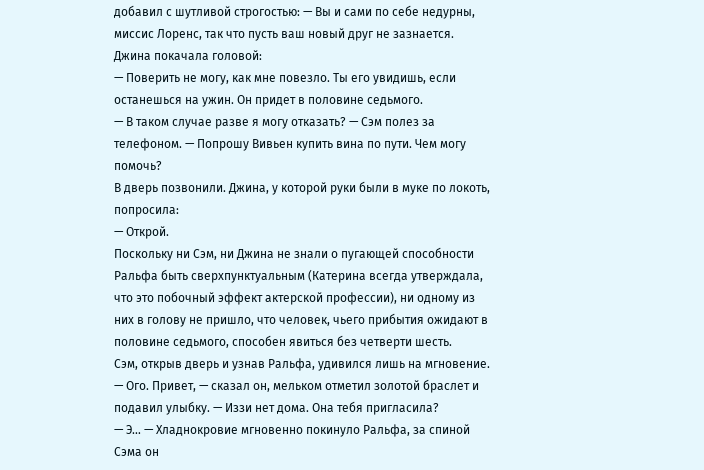добавил с шутливой строгостью: — Вы и сами по себе недурны, миссис Лоренс, так что пусть ваш новый друг не зазнается.
Джина покачала головой:
— Поверить не могу, как мне повезло. Ты его увидишь, если останешься на ужин. Он придет в половине седьмого.
— В таком случае разве я могу отказать? — Сэм полез за телефоном. — Попрошу Вивьен купить вина по пути. Чем могу помочь?
В дверь позвонили. Джина, у которой руки были в муке по локоть, попросила:
— Открой.
Поскольку ни Сэм, ни Джина не знали о пугающей способности Ральфа быть сверхпунктуальным (Катерина всегда утверждала, что это побочный эффект актерской профессии), ни одному из них в голову не пришло, что человек, чьего прибытия ожидают в половине седьмого, способен явиться без четверти шесть.
Сэм, открыв дверь и узнав Ральфа, удивился лишь на мгновение.
— Ого. Привет, — сказал он, мельком отметил золотой браслет и подавил улыбку. — Иззи нет дома. Она тебя пригласила?
— Э… — Хладнокровие мгновенно покинуло Ральфа, за спиной Сэма он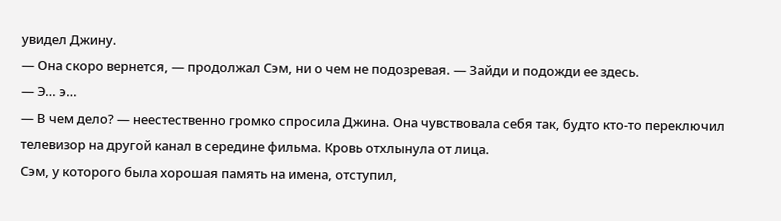увидел Джину.
— Она скоро вернется, — продолжал Сэм, ни о чем не подозревая. — Зайди и подожди ее здесь.
— Э… э…
— В чем дело? — неестественно громко спросила Джина. Она чувствовала себя так, будто кто-то переключил телевизор на другой канал в середине фильма. Кровь отхлынула от лица.
Сэм, у которого была хорошая память на имена, отступил,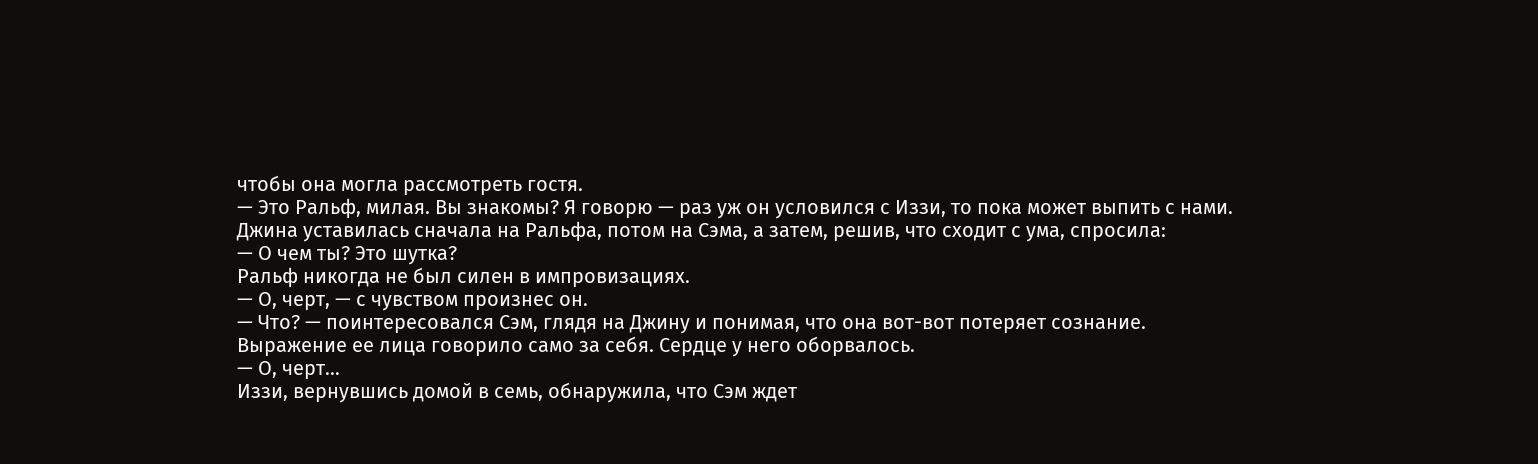чтобы она могла рассмотреть гостя.
— Это Ральф, милая. Вы знакомы? Я говорю — раз уж он условился с Иззи, то пока может выпить с нами.
Джина уставилась сначала на Ральфа, потом на Сэма, а затем, решив, что сходит с ума, спросила:
— О чем ты? Это шутка?
Ральф никогда не был силен в импровизациях.
— О, черт, — с чувством произнес он.
— Что? — поинтересовался Сэм, глядя на Джину и понимая, что она вот-вот потеряет сознание.
Выражение ее лица говорило само за себя. Сердце у него оборвалось.
— О, черт…
Иззи, вернувшись домой в семь, обнаружила, что Сэм ждет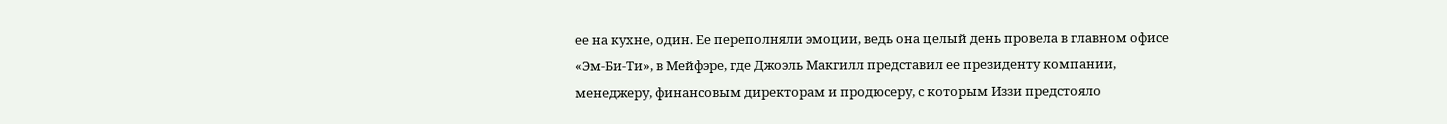ее на кухне, один. Ее переполняли эмоции, ведь она целый день провела в главном офисе «Эм-Би-Ти», в Мейфэре, где Джоэль Макгилл представил ее президенту компании, менеджеру, финансовым директорам и продюсеру, с которым Иззи предстояло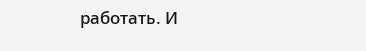работать. И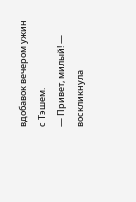вдобавок вечером ужин с Тэшем.
— Привет, милый! — воскликнула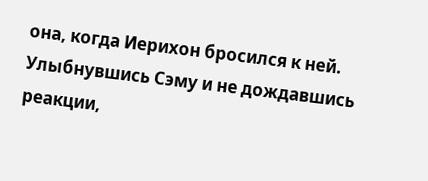она, когда Иерихон бросился к ней.
Улыбнувшись Сэму и не дождавшись реакции,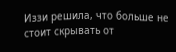Иззи решила, что больше не стоит скрывать от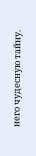него чудесную тайну.